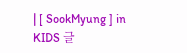| [ SookMyung ] in KIDS 글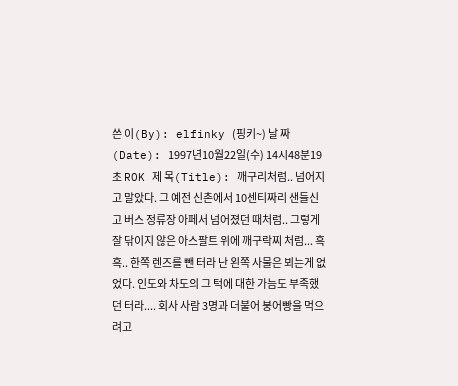쓴 이(By): elfinky (핑키~) 날 짜 (Date): 1997년10월22일(수) 14시48분19초 ROK 제 목(Title): 깨구리처럼.. 넘어지고 말았다. 그 예전 신촌에서 10센티짜리 샌들신고 버스 정류장 아페서 넘어졌던 때처럼.. 그렇게 잘 닦이지 않은 아스팔트 위에 깨구락찌 처럼... 흑흑.. 한쪽 렌즈를 뺀 터라 난 왼쪽 사물은 뵈는게 없었다. 인도와 차도의 그 턱에 대한 가늠도 부족했던 터라.... 회사 사람 3명과 더불어 붕어빵을 먹으려고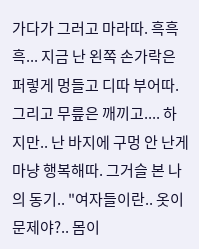가다가 그러고 마라따. 흑흑흑... 지금 난 왼쪽 손가락은 퍼렇게 멍들고 디따 부어따. 그리고 무릎은 깨끼고.... 하지만.. 난 바지에 구멍 안 난게 마냥 행복해따. 그거슬 본 나의 동기.. "여자들이란.. 옷이 문제야?.. 몸이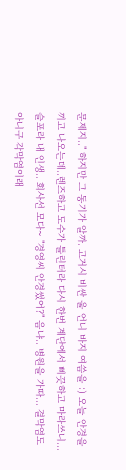문제지.." 하지만 그 동기가 알까. 고거시 비싼 울 언니 바지 여씀을 :) 오늘 안경을 끼고 나오는데..렌즈하고 도수가 틀린터라 다시 한번 계단에서 삐끗하고 마라쓰니... 슬포라 내 인생.. 회사선 모다~ "경영씨 안경썼어?" 음냐.. 병원을 가따... 결막염도 아니구 각막염이래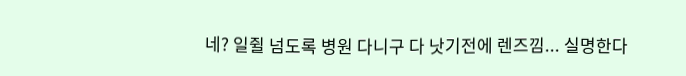네? 일쥘 넘도록 병원 다니구 다 낫기전에 렌즈낌... 실명한다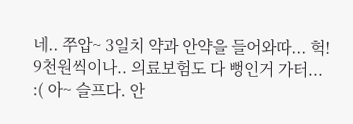네.. 쭈압~ 3일치 약과 안약을 들어와따... 헉! 9천원씩이나.. 의료보험도 다 뻥인거 가터... :( 아~ 슬프다. 안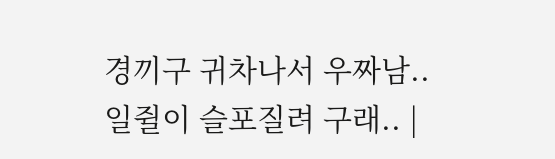경끼구 귀차나서 우짜남.. 일쥘이 슬포질려 구래.. |